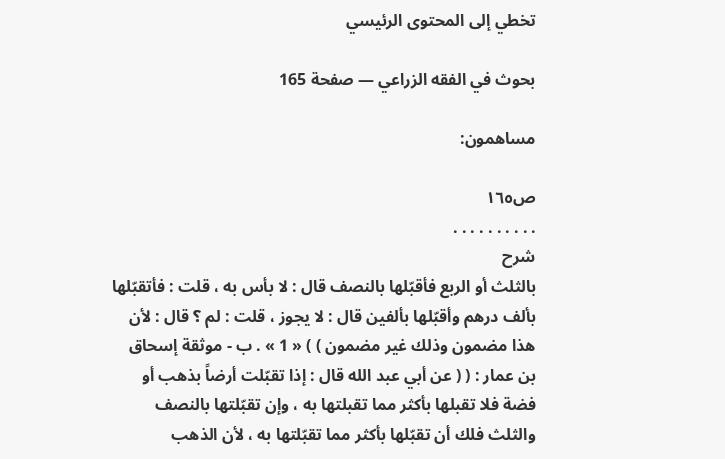تخطي إلى المحتوى الرئيسي

بحوث في الفقه الزراعي — صفحة 165

مساهمون:

ص١٦٥
. . . . . . . . . .
شرح
بالثلث أو الربع فأقبّلها بالنصف قال : لا بأس به ، قلت : فأتقبّلها بألف درهم وأقبّلها بألفين قال : لا يجوز ، قلت : لم ؟ قال : لأن هذا مضمون وذلك غير مضمون ) ) « 1 » . ب - موثقة إسحاق بن عمار : ( ( عن أبي عبد الله قال : إذا تقبّلت أرضاً بذهب أو فضة فلا تقبلها بأكثر مما تقبلتها به ، وإن تقبّلتها بالنصف والثلث فلك أن تقبّلها بأكثر مما تقبّلتها به ، لأن الذهب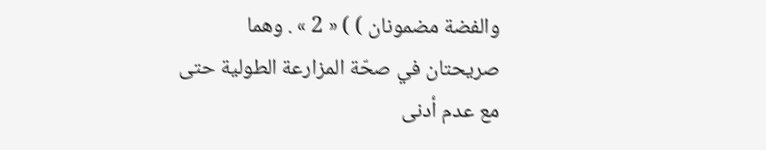والفضة مضمونان ) ) « 2 » . وهما صريحتان في صحّة المزارعة الطولية حتى مع عدم أدنى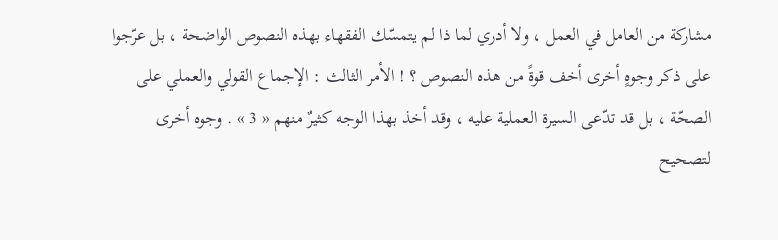مشاركة من العامل في العمل ، ولا أدري لما ذا لم يتمسّك الفقهاء بهذه النصوص الواضحة ، بل عرّجوا على ذكر وجوهٍ أخرى أخف قوةً من هذه النصوص ؟ ! الأمر الثالث : الإجماع القولي والعملي على الصحّة ، بل قد تدّعى السيرة العملية عليه ، وقد أخذ بهذا الوجه كثيرٌ منهم « 3 » . وجوه أخرى لتصحيح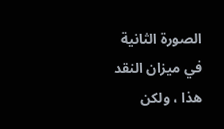الصورة الثانية في ميزان النقد هذا ، ولكن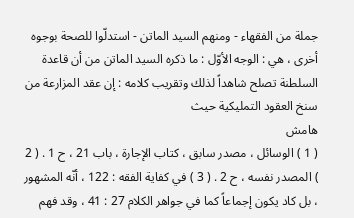جملة من الفقهاء - ومنهم السيد الماتن - استدلّوا للصحة بوجوه أخرى ، هي : الوجه الأوّل : ما ذكره السيد الماتن من أن قاعدة السلطنة تصلح شاهداً لذلك وتقريب كلامه : إن عقد المزارعة من سنخ العقود التمليكية حيث
هامش
( 1 ) الوسائل ، مصدر سابق ، كتاب الإجارة ، باب 21 ، ح 1 . ( 2 ) المصدر نفسه ، ح 2 . ( 3 ) في كفاية الفقه : 122 ، أنّه المشهور ، بل كاد يكون إجماعاً كما في جواهر الكلام 27 : 41 ، وقد فهم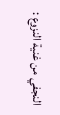النجفي من غنية النزوع :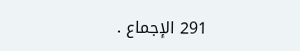291 الإجماع .